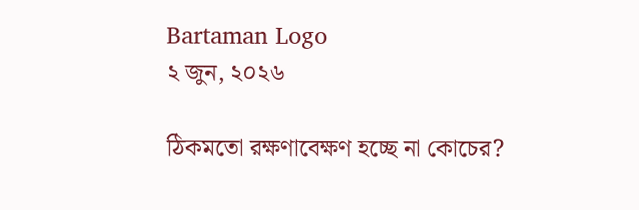Bartaman Logo
২ জুন, ২০২৬

ঠিকমতো রক্ষণাবেক্ষণ হচ্ছে না কোচের?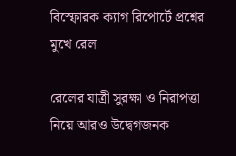বিস্ফোরক ক্যাগ রিপোর্টে প্রশ্নের মুখে রেল

রেলের যাত্রী সুরক্ষা ও নিরাপত্তা নিয়ে আরও উদ্বেগজনক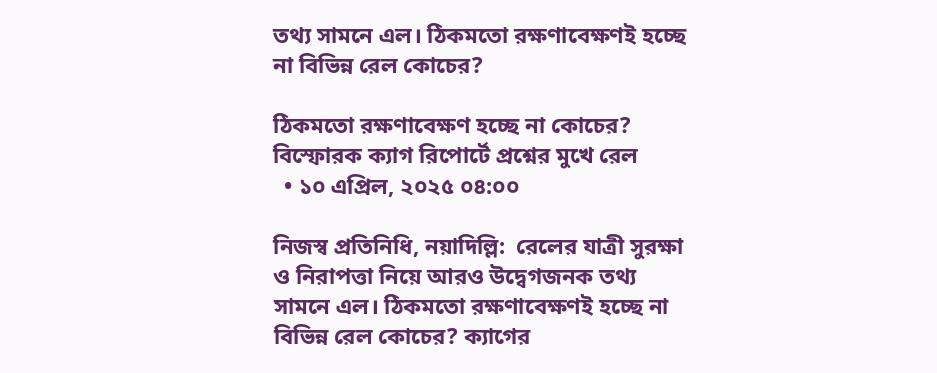তথ্য সামনে এল। ঠিকমতো রক্ষণাবেক্ষণই হচ্ছে না বিভিন্ন রেল কোচের?

ঠিকমতো রক্ষণাবেক্ষণ হচ্ছে না কোচের? বিস্ফোরক ক্যাগ রিপোর্টে প্রশ্নের মুখে রেল
  • ১০ এপ্রিল, ২০২৫ ০৪:০০

নিজস্ব প্রতিনিধি, নয়াদিল্লি:  রেলের যাত্রী সুরক্ষা ও নিরাপত্তা নিয়ে আরও উদ্বেগজনক তথ্য সামনে এল। ঠিকমতো রক্ষণাবেক্ষণই হচ্ছে না বিভিন্ন রেল কোচের? ক্যাগের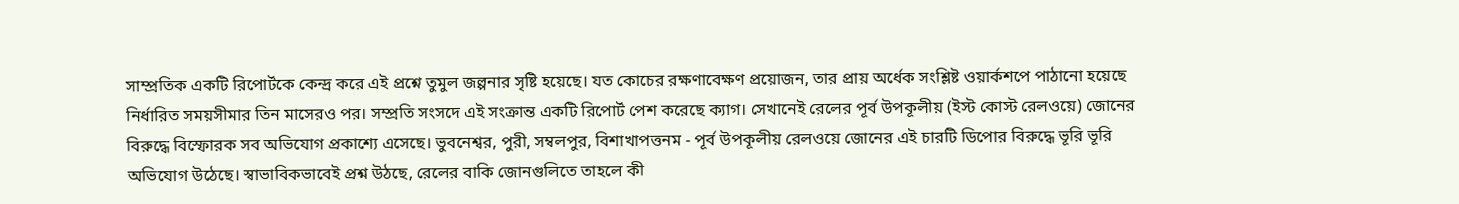সাম্প্রতিক একটি রিপোর্টকে কেন্দ্র করে এই প্রশ্নে তুমুল জল্পনার সৃষ্টি হয়েছে। যত কোচের রক্ষণাবেক্ষণ প্রয়োজন, তার প্রায় অর্ধেক সংশ্লিষ্ট ওয়ার্কশপে পাঠানো হয়েছে নির্ধারিত সময়সীমার তিন মাসেরও পর। সম্প্রতি সংসদে এই সংক্রান্ত একটি রিপোর্ট পেশ করেছে ক্যাগ। সেখানেই রেলের পূর্ব উপকূলীয় (ইস্ট কোস্ট রেলওয়ে) জোনের বিরুদ্ধে বিস্ফোরক সব অভিযোগ প্রকাশ্যে এসেছে। ভুবনেশ্বর, পুরী, সম্বলপুর, বিশাখাপত্তনম - পূর্ব উপকূলীয় রেলওয়ে জোনের এই চারটি ডিপোর বিরুদ্ধে ভূরি ভূরি অভিযোগ উঠেছে। স্বাভাবিকভাবেই প্রশ্ন উঠছে, রেলের বাকি জোনগুলিতে তাহলে কী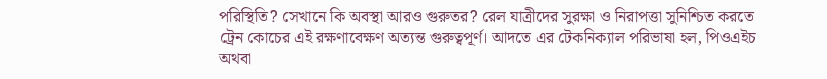পরিস্থিতি? সেখানে কি অবস্থা আরও গুরুতর? রেল যাত্রীদের সুরক্ষা ও নিরাপত্তা সুনিশ্চিত করতে ট্রেন কোচের এই রক্ষণাবেক্ষণ অত্যন্ত গুরুত্বপূর্ণ। আদতে এর টেকনিক্যাল পরিভাষা হল, পিওএইচ অথবা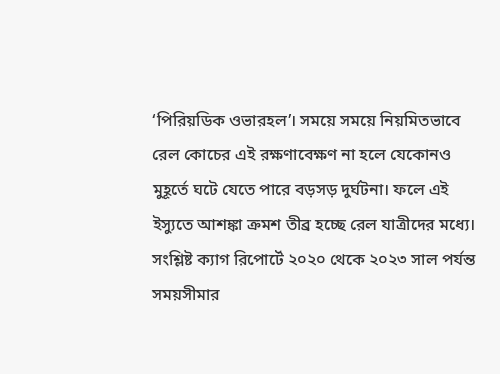‘পিরিয়ডিক ওভারহল’। সময়ে সময়ে নিয়মিতভাবে রেল কোচের এই রক্ষণাবেক্ষণ না হলে যেকোনও মুহূর্তে ঘটে যেতে পারে বড়সড় দুর্ঘটনা। ফলে এই ইস্যুতে আশঙ্কা ক্রমশ তীব্র হচ্ছে রেল যাত্রীদের মধ্যে। সংশ্লিষ্ট ক্যাগ রিপোর্টে ২০২০ থেকে ২০২৩ সাল পর্যন্ত সময়সীমার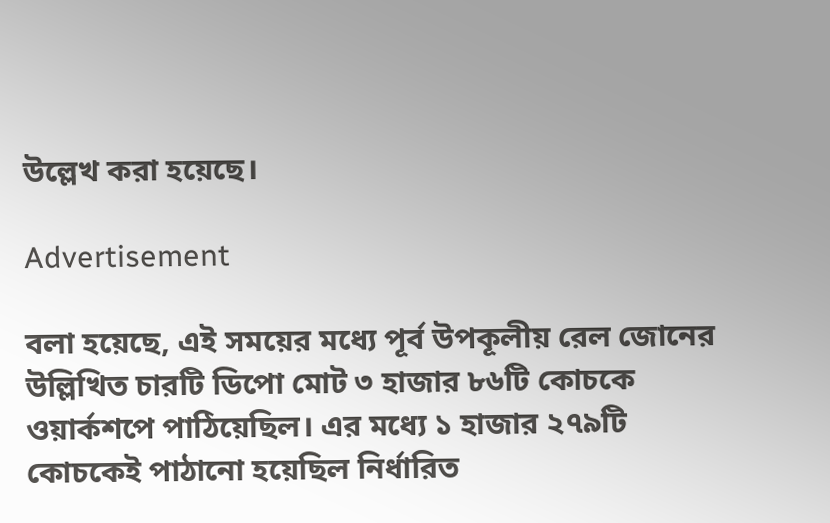উল্লেখ করা হয়েছে।

Advertisement

বলা হয়েছে, এই সময়ের মধ্যে পূর্ব উপকূলীয় রেল জোনের উল্লিখিত চারটি ডিপো মোট ৩ হাজার ৮৬টি কোচকে ওয়ার্কশপে পাঠিয়েছিল। এর মধ্যে ১ হাজার ২৭৯টি কোচকেই পাঠানো হয়েছিল নির্ধারিত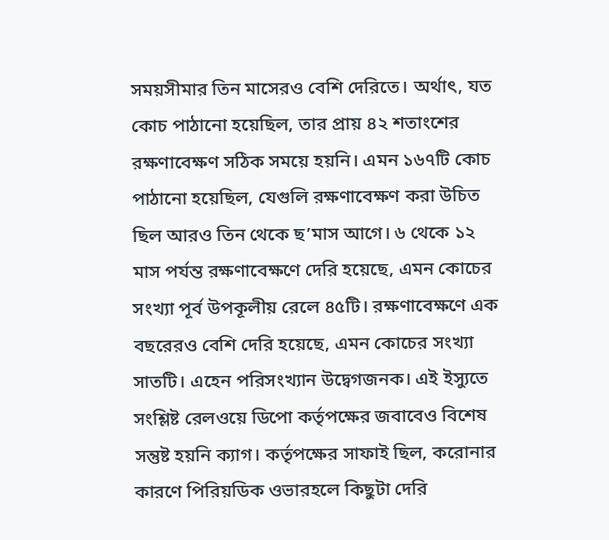সময়সীমার তিন মাসেরও বেশি দেরিতে। অর্থাৎ, যত কোচ পাঠানো হয়েছিল, তার প্রায় ৪২ শতাংশের রক্ষণাবেক্ষণ সঠিক সময়ে হয়নি। এমন ১৬৭টি কোচ পাঠানো হয়েছিল, যেগুলি রক্ষণাবেক্ষণ করা উচিত ছিল আরও তিন থেকে ছ’মাস আগে। ৬ থেকে ১২ মাস পর্যন্ত রক্ষণাবেক্ষণে দেরি হয়েছে, এমন কোচের সংখ্যা পূর্ব উপকূলীয় রেলে ৪৫টি। রক্ষণাবেক্ষণে এক বছরেরও বেশি দেরি হয়েছে, এমন কোচের সংখ্যা সাতটি। এহেন পরিসংখ্যান উদ্বেগজনক। এই ইস্যুতে সংশ্লিষ্ট রেলওয়ে ডিপো কর্তৃপক্ষের জবাবেও বিশেষ সন্তুষ্ট হয়নি ক্যাগ। কর্তৃপক্ষের সাফাই ছিল, করোনার কারণে পিরিয়ডিক ওভারহলে কিছুটা দেরি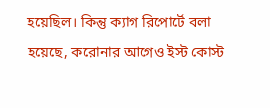হয়েছিল। কিন্তু ক্যাগ রিপোর্টে বলা হয়েছে, করোনার আগেও ইস্ট কোস্ট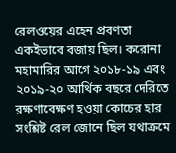রেলওয়ের এহেন প্রবণতা একইভাবে বজায় ছিল। করোনা মহামারির আগে ২০১৮-১৯ এবং ২০১৯-২০ আর্থিক বছরে দেরিতে রক্ষণাবেক্ষণ হওয়া কোচের হার সংশ্লিষ্ট রেল জোনে ছিল যথাক্রমে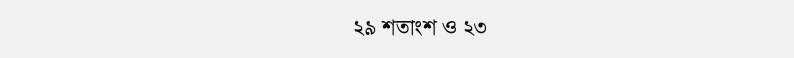২৯ শতাংশ ও ২৩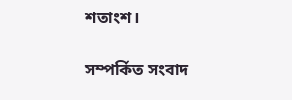শতাংশ।

সম্পর্কিত সংবাদ